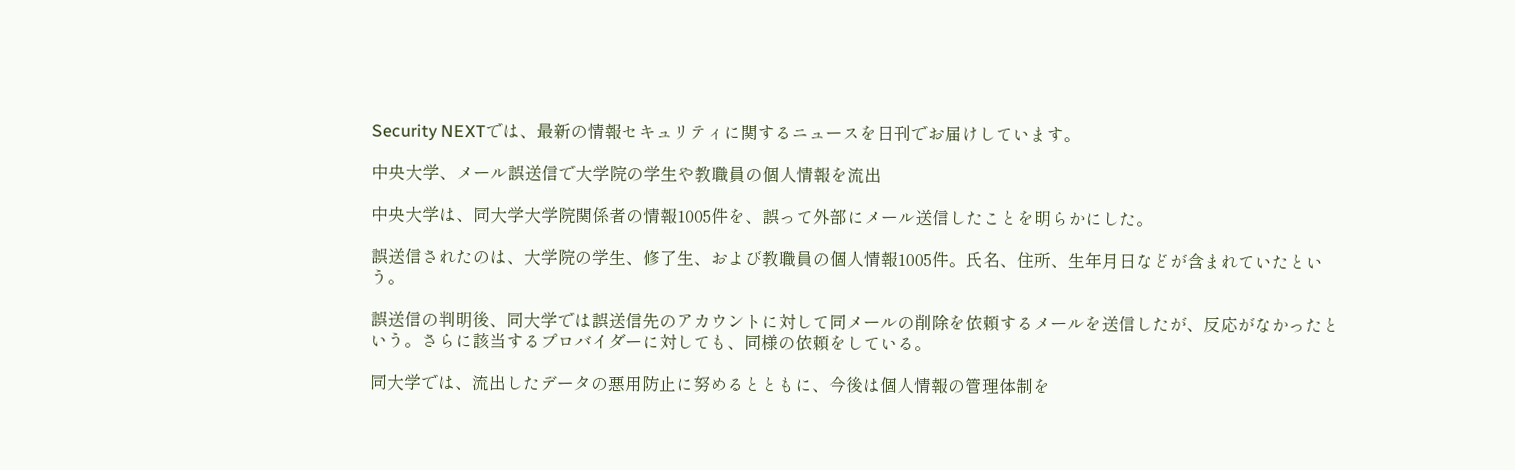Security NEXTでは、最新の情報セキュリティに関するニュースを日刊でお届けしています。

中央大学、メール誤送信で大学院の学生や教職員の個人情報を流出

中央大学は、同大学大学院関係者の情報1005件を、誤って外部にメール送信したことを明らかにした。

誤送信されたのは、大学院の学生、修了生、および教職員の個人情報1005件。氏名、住所、生年月日などが含まれていたという。

誤送信の判明後、同大学では誤送信先のアカウントに対して同メールの削除を依頼するメールを送信したが、反応がなかったという。さらに該当するプロバイダーに対しても、同様の依頼をしている。

同大学では、流出したデータの悪用防止に努めるとともに、今後は個人情報の管理体制を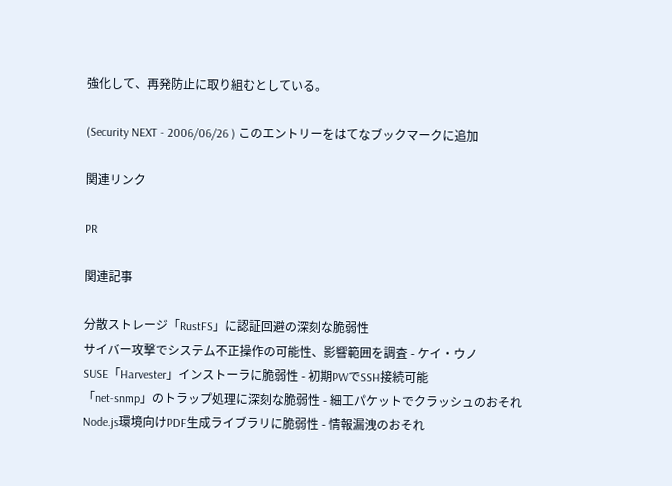強化して、再発防止に取り組むとしている。

(Security NEXT - 2006/06/26 ) このエントリーをはてなブックマークに追加

関連リンク

PR

関連記事

分散ストレージ「RustFS」に認証回避の深刻な脆弱性
サイバー攻撃でシステム不正操作の可能性、影響範囲を調査 - ケイ・ウノ
SUSE「Harvester」インストーラに脆弱性 - 初期PWでSSH接続可能
「net-snmp」のトラップ処理に深刻な脆弱性 - 細工パケットでクラッシュのおそれ
Node.js環境向けPDF生成ライブラリに脆弱性 - 情報漏洩のおそれ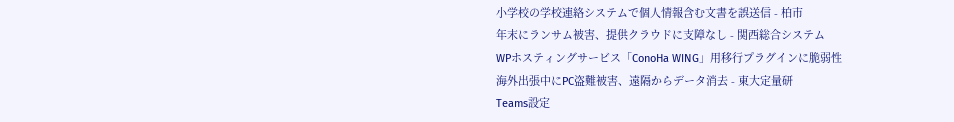小学校の学校連絡システムで個人情報含む文書を誤送信 - 柏市
年末にランサム被害、提供クラウドに支障なし - 関西総合システム
WPホスティングサービス「ConoHa WING」用移行プラグインに脆弱性
海外出張中にPC盗難被害、遠隔からデータ消去 - 東大定量研
Teams設定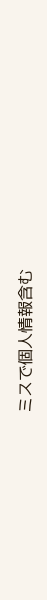ミスで個人情報含む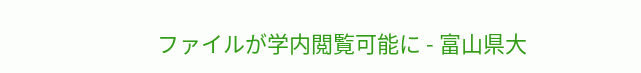ファイルが学内閲覧可能に - 富山県大